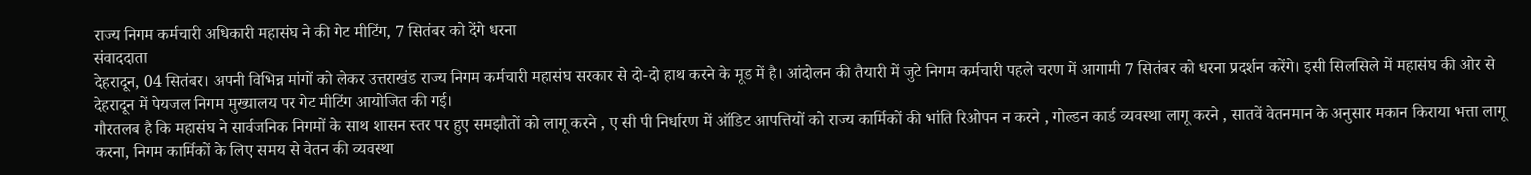राज्य निगम कर्मचारी अधिकारी महासंघ ने की गेट मीटिंग, 7 सितंबर को देंगे धरना
संवाददाता
देहरादून, 04 सितंबर। अपनी विभिन्न मांगों को लेकर उत्तराखंड राज्य निगम कर्मचारी महासंघ सरकार से दो-दो हाथ करने के मूड में है। आंदोलन की तैयारी में जुटे निगम कर्मचारी पहले चरण में आगामी 7 सितंबर को धरना प्रदर्शन करेंगे। इसी सिलसिले में महासंघ की ओर से देहरादून में पेयजल निगम मुख्यालय पर गेट मीटिंग आयोजित की गई।
गौरतलब है कि महासंघ ने सार्वजनिक निगमों के साथ शासन स्तर पर हुए समझौतों को लागू करने , ए सी पी निर्धारण में ऑडिट आपत्तियों को राज्य कार्मिकों की भांति रिओपन न करने , गोल्डन कार्ड व्यवस्था लागू करने , सातवें वेतनमान के अनुसार मकान किराया भत्ता लागू करना, निगम कार्मिकों के लिए समय से वेतन की व्यवस्था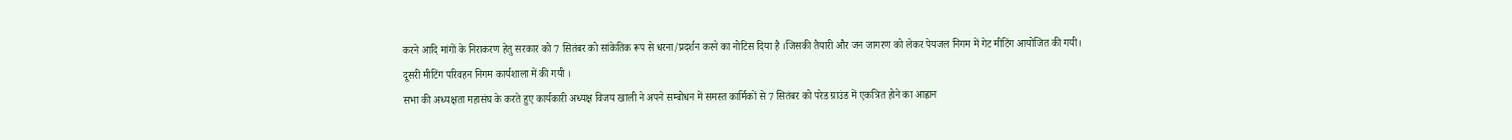करने आदि मांगों के निराकरण हेतु सरकार को 7 सितंबर को सांकेतिक रूप से धरना/प्रदर्शन करने का नोटिस दिया है ।जिसकी तैयारी और जन जागरण को लेकर पेयजल निगम में गेट मीटिंग आयोजित की गयी।
दूसरी मीटिंग परिवहन निगम कार्यशाला में की गयी ।
सभा की अध्यक्षता महासंघ के करते हुए कार्यकारी अध्यक्ष विजय खाली ने अपने सम्बोधन में समस्त कार्मिकों से 7 सितंबर को परेड ग्राउंड में एकत्रित होने का आह्वान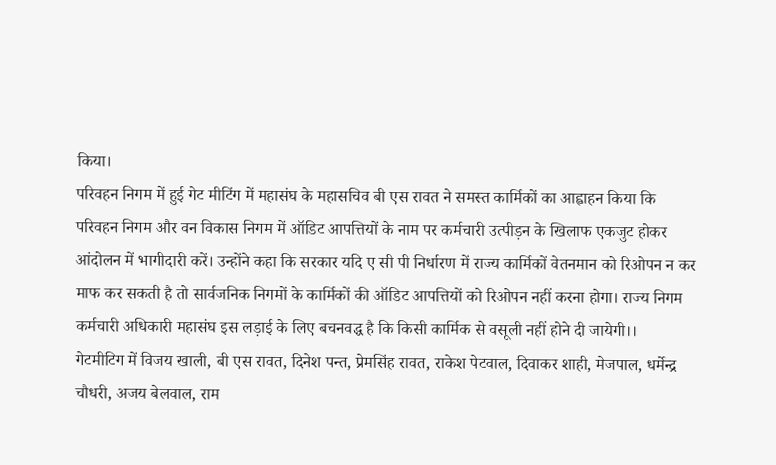किया।
परिवहन निगम में हुई गेट मीटिंग में महासंघ के महासचिव बी एस रावत ने समस्त कार्मिकों का आह्वाहन किया कि परिवहन निगम और वन विकास निगम में ऑडिट आपत्तियों के नाम पर कर्मचारी उत्पीड़न के खिलाफ एकजुट होकर आंदोलन में भागीदारी करें। उन्होंने कहा कि सरकार यदि ए सी पी निर्धारण में राज्य कार्मिकों वेतनमान को रिओपन न कर माफ कर सकती है तो सार्वजनिक निगमों के कार्मिकों की ऑडिट आपत्तियों को रिओपन नहीं करना होगा। राज्य निगम कर्मचारी अधिकारी महासंघ इस लड़ाई के लिए बचनवद्ध है कि किसी कार्मिक से वसूली नहीं होने दी जायेगी।।
गेटमीटिग में विजय खाली, बी एस रावत, दिनेश पन्त, प्रेमसिंह रावत, राकेश पेटवाल, दिवाकर शाही, मेजपाल, धर्मेन्द्र चौधरी, अजय बेलवाल, राम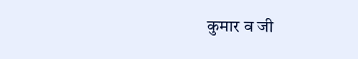कुमार व जी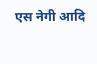एस नेगी आदि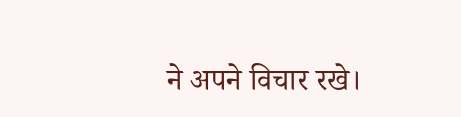ने अपने विचार रखे।